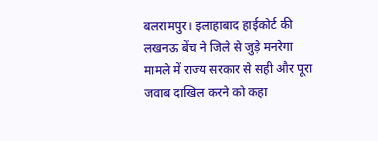बलरामपुर। इलाहाबाद हाईकोर्ट की लखनऊ बेंच ने जिले से जुड़े मनरेगा मामले में राज्य सरकार से सही और पूरा जवाब दाखिल करने को कहा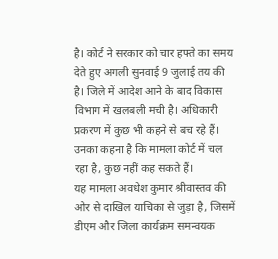है। कोर्ट ने सरकार को चार हफ्ते का समय देते हुए अगली सुनवाई 9 जुलाई तय की है। जिले में आदेश आने के बाद विकास विभाग में खलबली मची है। अधिकारी प्रकरण में कुछ भी कहने से बच रहे हैं। उनका कहना है कि मामला कोर्ट में चल रहा है, कुछ नहीं कह सकते हैं।
यह मामला अवधेश कुमार श्रीवास्तव की ओर से दाखिल याचिका से जुड़ा है, जिसमें डीएम और जिला कार्यक्रम समन्वयक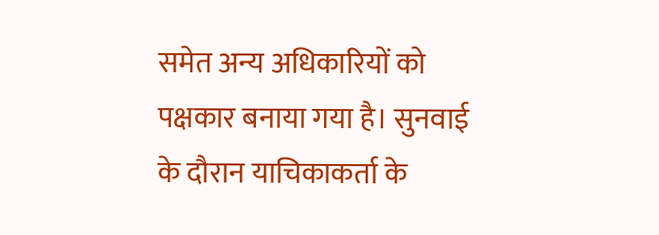समेत अन्य अधिकारियों को पक्षकार बनाया गया है। सुनवाई के दौरान याचिकाकर्ता के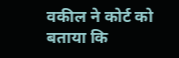वकील ने कोर्ट को बताया कि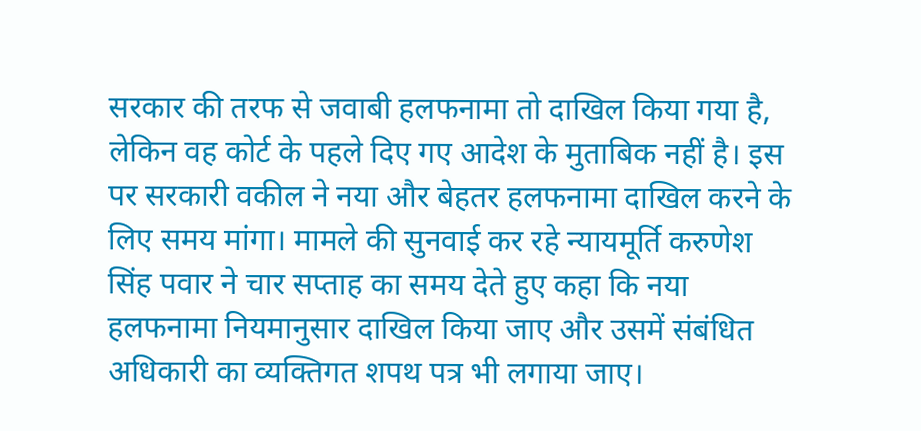सरकार की तरफ से जवाबी हलफनामा तो दाखिल किया गया है, लेकिन वह कोर्ट के पहले दिए गए आदेश के मुताबिक नहीं है। इस पर सरकारी वकील ने नया और बेहतर हलफनामा दाखिल करने के लिए समय मांगा। मामले की सुनवाई कर रहे न्यायमूर्ति करुणेश सिंह पवार ने चार सप्ताह का समय देते हुए कहा कि नया हलफनामा नियमानुसार दाखिल किया जाए और उसमें संबंधित अधिकारी का व्यक्तिगत शपथ पत्र भी लगाया जाए।